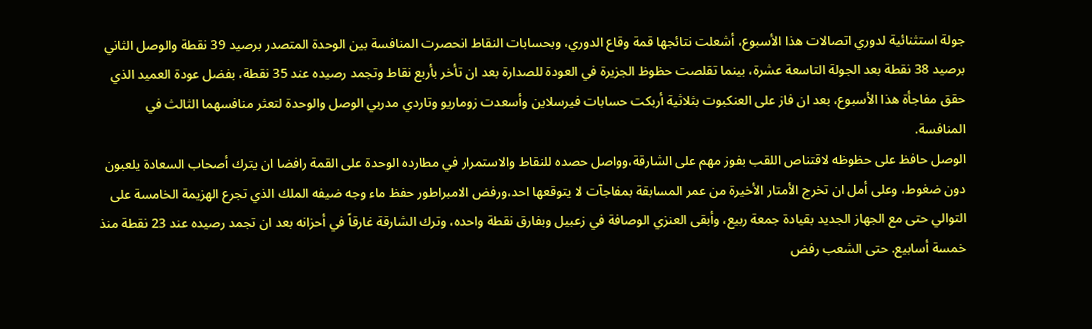جولة استثنائية لدوري اتصالات هذا الأسبوع، أشعلت نتائجها قمة وقاع الدوري، وبحسابات النقاط انحصرت المنافسة بين الوحدة المتصدر برصيد 39 نقطة والوصل الثاني برصيد 38 نقطة بعد الجولة التاسعة عشرة، بينما تقلصت حظوظ الجزيرة في العودة للصدارة بعد ان تأخر بأربع نقاط وتجمد رصيده عند 35 نقطة، بفضل عودة العميد الذي حقق مفاجأة هذا الأسبوع، بعد ان فاز على العنكبوت بثلاثية أربكت حسابات فيرسلاين وأسعدت زوماريو وتاردي مدربي الوصل والوحدة لتعثر منافسهما الثالث في المنافسة.
الوصل حافظ على حظوظه لاقتناص اللقب بفوز مهم على الشارقة،وواصل حصده للنقاط والاستمرار في مطارده الوحدة على القمة رافضا ان يترك أصحاب السعادة يلعبون دون ضغوط، وعلى أمل ان تخرج الأمتار الأخيرة من عمر المسابقة بمفاجآت لا يتوقعها احد،ورفض الامبراطور حفظ ماء وجه ضيفه الملك الذي تجرع الهزيمة الخامسة على التوالي حتى مع الجهاز الجديد بقيادة جمعة ربيع، وأبقى العنزي الوصافة في زعبيل وبفارق نقطة واحده، وترك الشارقة غارقاً في أحزانه بعد ان تجمد رصيده عند 23 نقطة منذ خمسة أسابيع. حتى الشعب رفض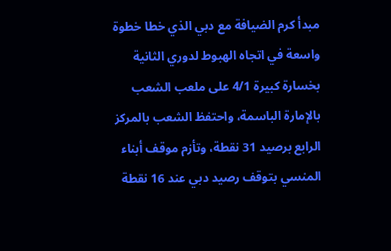مبدأ كرم الضيافة مع دبي الذي خطا خطوة واسعة في اتجاه الهبوط لدوري الثانية بخسارة كبيرة 4/1 على ملعب الشعب بالإمارة الباسمة، واحتفظ الشعب بالمركز الرابع برصيد 31 نقطة، وتأزم موقف أبناء المنسي بتوقف رصيد دبي عند 16 نقطة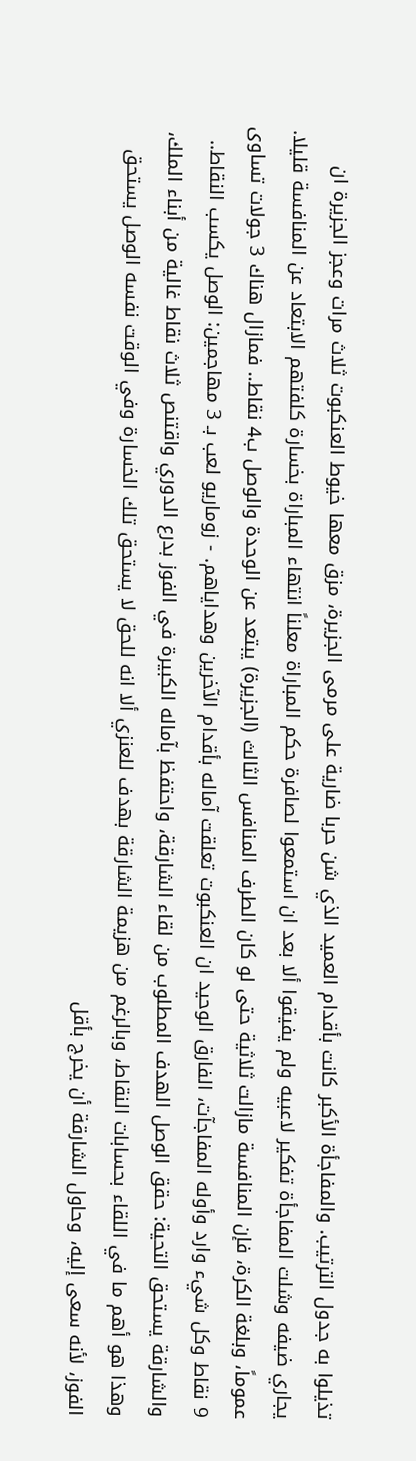تذيلوا به جدول الترتيب. والمفاجأة الأكبر كانت بأقدام العميد الذي شن حربا ضارية على مرمى الجزيرة، مزق معها خيوط العنكبوت ثلاث مرات وعجز الجزيرة ان يجاري ضيفه وشلت المفاجأة تفكير لاعبيه ولم يفيقوا ألا بعد ان استمعوا لصافرة حكم المباراة معلناً انتهاء المباراة بخسارة كلفتهم الابتعاد عن المنافسة قليلا.
عموماً، وبلغة الكرة، فإن المنافسة مازالت ثلاثية حتى لو كان الطرف المنافس الثالث (الجزيرة) يبتعد عن الوحدة والوصل ب4 نقاط.. فمازال هناك 3 جولات تساوى 9 نقاط وكل شيء وارد وأوله المفاجآت، الفارق الوحيد ان العنكبوت تعلقت آماله بأقدام الآخرين وهداياهم. - زوماريو لعب بـ 3 مهاجمين: الوصل يكسب النقاط.. والشارقة يستحق التحية: حقق الوصل الهدف المطلوب من لقاء الشارقة، واحتفظ بآماله الكبيرة في الفوز بدرع الدوري واقتنص ثلاث نقاط غالية من أبناء الملك، وهذا هو أهم ما في اللقاء بحسابات النقاط، وبالرغم من هزيمة الشارقة بهدف للعنزي ألا انه للحق لا يستحق تلك الخسارة وفي الوقت نفسه الوصل يستحق الفوز، لأنه سعى إليه، وحاول الشارقة أن يخرج بأقل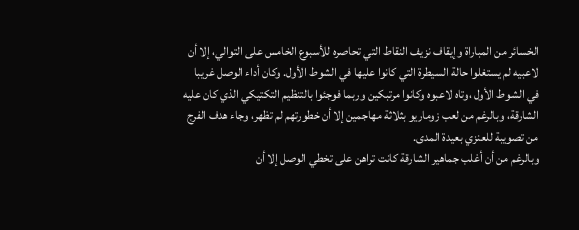الخسائر من المباراة وإيقاف نزيف النقاط التي تحاصره للأسبوع الخامس على التوالي، إلا أن لاعبيه لم يستغلوا حالة السيطرة التي كانوا عليها في الشوط الأول. وكان أداء الوصل غريبا في الشوط الأول ،وتاه لاعبوه وكانوا مرتبكين وربما فوجئوا بالتنظيم التكتيكي الذي كان عليه الشارقة، وبالرغم من لعب زوماريو بثلاثة مهاجمين إلا أن خطورتهم لم تظهر، وجاء هدف الفرج من تصويبة للعنزي بعيدة المدى.
وبالرغم من أن أغلب جماهير الشارقة كانت تراهن على تخطي الوصل إلا أن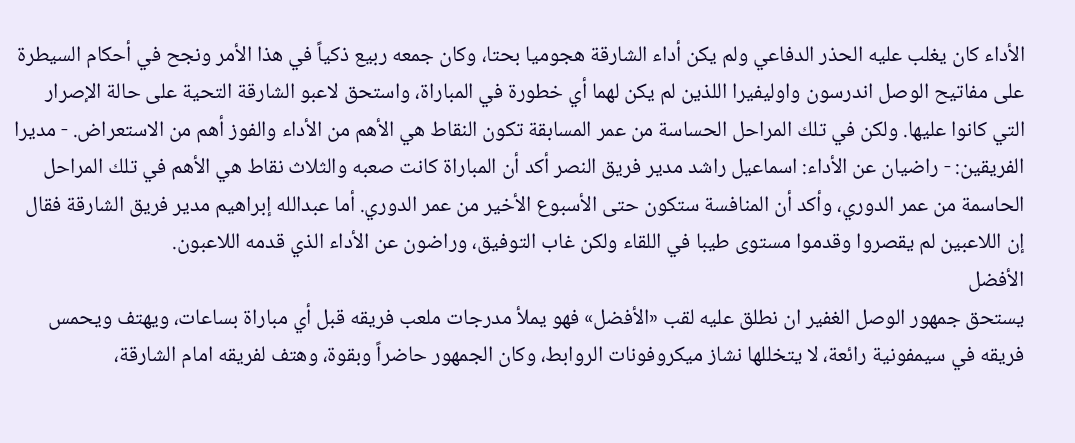الأداء كان يغلب عليه الحذر الدفاعي ولم يكن أداء الشارقة هجوميا بحتا، وكان جمعه ربيع ذكياً في هذا الأمر ونجح في أحكام السيطرة على مفاتيح الوصل اندرسون واوليفيرا اللذين لم يكن لهما أي خطورة في المباراة، واستحق لاعبو الشارقة التحية على حالة الإصرار التي كانوا عليها. ولكن في تلك المراحل الحساسة من عمر المسابقة تكون النقاط هي الأهم من الأداء والفوز أهم من الاستعراض. - مديرا الفريقين: - راضيان عن الأداء: اسماعيل راشد مدير فريق النصر أكد أن المباراة كانت صعبه والثلاث نقاط هي الأهم في تلك المراحل الحاسمة من عمر الدوري، وأكد أن المنافسة ستكون حتى الأسبوع الأخير من عمر الدوري. أما عبدالله إبراهيم مدير فريق الشارقة فقال إن اللاعبين لم يقصروا وقدموا مستوى طيبا في اللقاء ولكن غاب التوفيق، وراضون عن الأداء الذي قدمه اللاعبون.
الأفضل
يستحق جمهور الوصل الغفير ان نطلق عليه لقب «الأفضل» فهو يملأ مدرجات ملعب فريقه قبل أي مباراة بساعات، ويهتف ويحمس فريقه في سيمفونية رائعة، لا يتخللها نشاز ميكروفونات الروابط، وكان الجمهور حاضراً وبقوة، وهتف لفريقه امام الشارقة،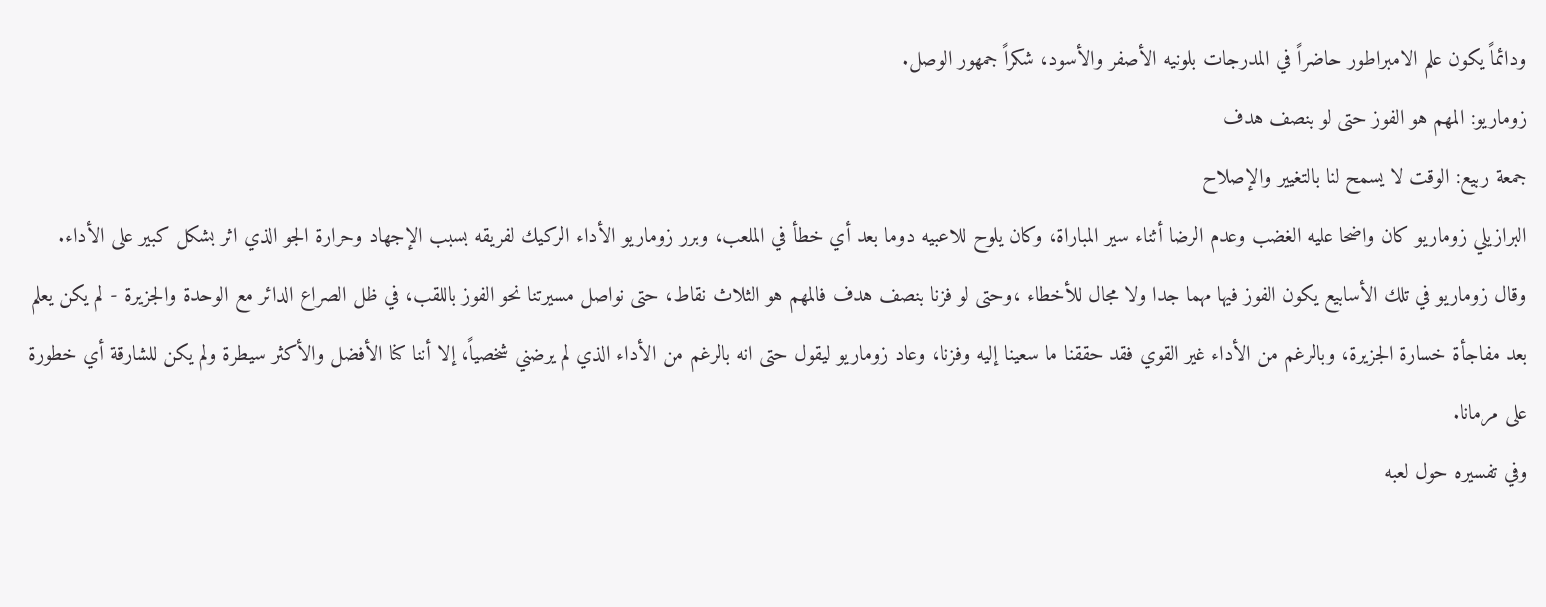ودائماً يكون علم الامبراطور حاضراً في المدرجات بلونيه الأصفر والأسود، شكراً جمهور الوصل.
زوماريو: المهم هو الفوز حتى لو بنصف هدف
جمعة ربيع: الوقت لا يسمح لنا بالتغيير والإصلاح
البرازيلي زوماريو كان واضحا عليه الغضب وعدم الرضا أثناء سير المباراة، وكان يلوح للاعبيه دوما بعد أي خطأ في الملعب، وبرر زوماريو الأداء الركيك لفريقه بسبب الإجهاد وحرارة الجو الذي اثر بشكل كبير على الأداء.
وقال زوماريو في تلك الأسابيع يكون الفوز فيها مهما جدا ولا مجال للأخطاء ،وحتى لو فزنا بنصف هدف فالمهم هو الثلاث نقاط، حتى نواصل مسيرتنا نحو الفوز باللقب، في ظل الصراع الدائر مع الوحدة والجزيرة - لم يكن يعلم بعد مفاجأة خسارة الجزيرة، وبالرغم من الأداء غير القوي فقد حققنا ما سعينا إليه وفزنا، وعاد زوماريو ليقول حتى انه بالرغم من الأداء الذي لم يرضني شخصياً، إلا أننا كنا الأفضل والأكثر سيطرة ولم يكن للشارقة أي خطورة على مرمانا.
وفي تفسيره حول لعبه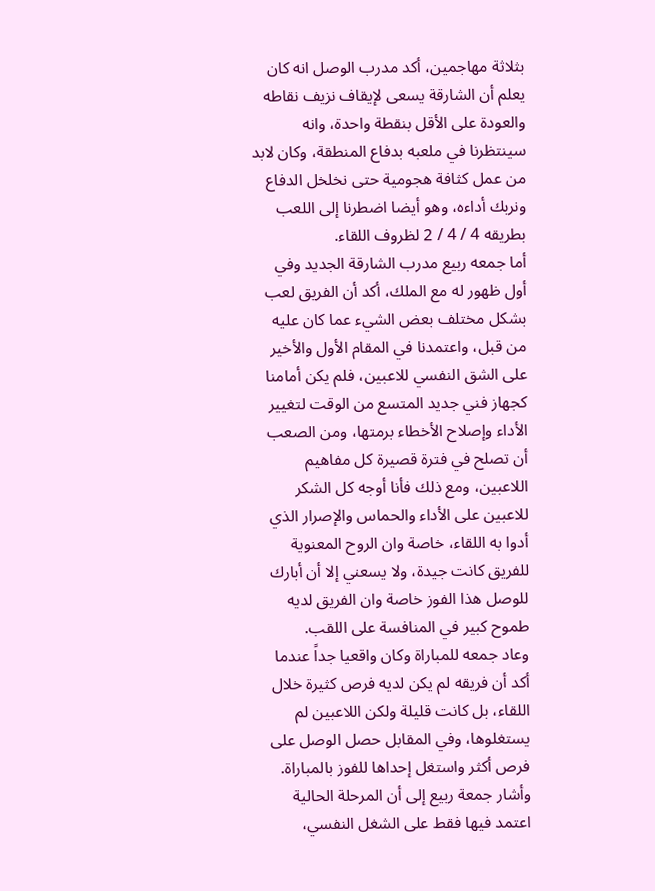بثلاثة مهاجمين، أكد مدرب الوصل انه كان يعلم أن الشارقة يسعى لإيقاف نزيف نقاطه والعودة على الأقل بنقطة واحدة، وانه سينتظرنا في ملعبه بدفاع المنطقة، وكان لابد من عمل كثافة هجومية حتى نخلخل الدفاع ونربك أداءه، وهو أيضا اضطرنا إلى اللعب بطريقه 4 / 4 / 2 لظروف اللقاء.
أما جمعه ربيع مدرب الشارقة الجديد وفي أول ظهور له مع الملك، أكد أن الفريق لعب بشكل مختلف بعض الشيء عما كان عليه من قبل، واعتمدنا في المقام الأول والأخير على الشق النفسي للاعبين، فلم يكن أمامنا كجهاز فني جديد المتسع من الوقت لتغيير الأداء وإصلاح الأخطاء برمتها، ومن الصعب أن تصلح في فترة قصيرة كل مفاهيم اللاعبين، ومع ذلك فأنا أوجه كل الشكر للاعبين على الأداء والحماس والإصرار الذي أدوا به اللقاء، خاصة وان الروح المعنوية للفريق كانت جيدة، ولا يسعني إلا أن أبارك للوصل هذا الفوز خاصة وان الفريق لديه طموح كبير في المنافسة على اللقب.
وعاد جمعه للمباراة وكان واقعيا جداً عندما أكد أن فريقه لم يكن لديه فرص كثيرة خلال اللقاء، بل كانت قليلة ولكن اللاعبين لم يستغلوها، وفي المقابل حصل الوصل على فرص أكثر واستغل إحداها للفوز بالمباراة. وأشار جمعة ربيع إلى أن المرحلة الحالية اعتمد فيها فقط على الشغل النفسي،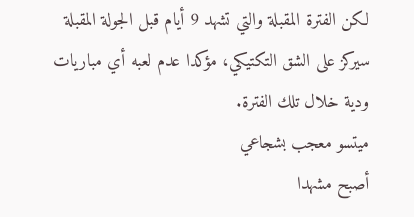لكن الفترة المقبلة والتي تشهد 9 أيام قبل الجولة المقبلة سيركز على الشق التكتيكي، مؤكدا عدم لعبه أي مباريات ودية خلال تلك الفترة.
ميتسو معجب بشجاعي
أصبح مشهدا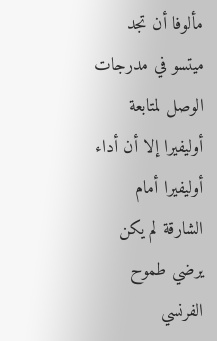مألوفا أن تجد ميتسو في مدرجات الوصل لمتابعة أوليفيرا إلا أن أداء أوليفيرا أمام الشارقة لم يكن يرضي طموح الفرنسي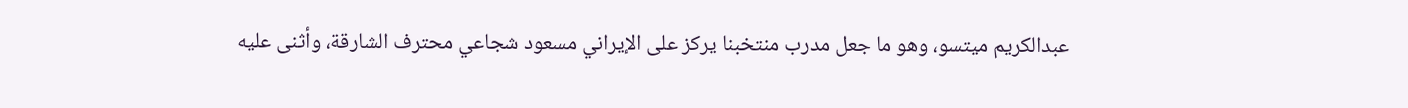عبدالكريم ميتسو، وهو ما جعل مدرب منتخبنا يركز على الإيراني مسعود شجاعي محترف الشارقة، وأثنى عليه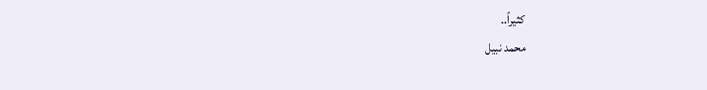كثيراً..
محمد نبيل